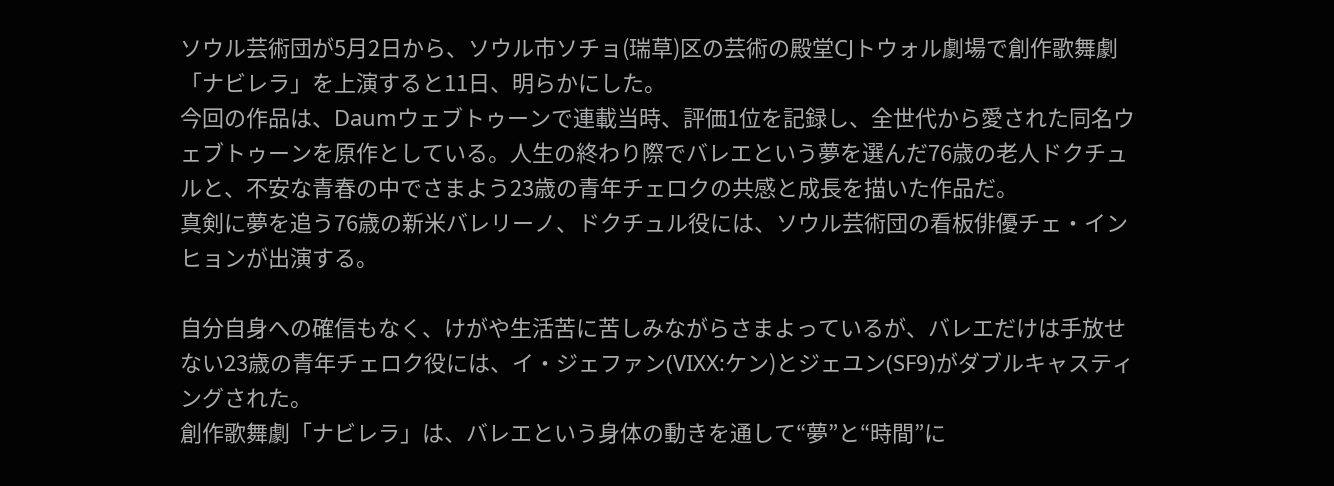ソウル芸術団が5月2日から、ソウル市ソチョ(瑞草)区の芸術の殿堂CJトウォル劇場で創作歌舞劇「ナビレラ」を上演すると11日、明らかにした。
今回の作品は、Daumウェブトゥーンで連載当時、評価1位を記録し、全世代から愛された同名ウェブトゥーンを原作としている。人生の終わり際でバレエという夢を選んだ76歳の老人ドクチュルと、不安な青春の中でさまよう23歳の青年チェロクの共感と成長を描いた作品だ。
真剣に夢を追う76歳の新米バレリーノ、ドクチュル役には、ソウル芸術団の看板俳優チェ・インヒョンが出演する。

自分自身への確信もなく、けがや生活苦に苦しみながらさまよっているが、バレエだけは手放せない23歳の青年チェロク役には、イ・ジェファン(VIXX:ケン)とジェユン(SF9)がダブルキャスティングされた。
創作歌舞劇「ナビレラ」は、バレエという身体の動きを通して“夢”と“時間”に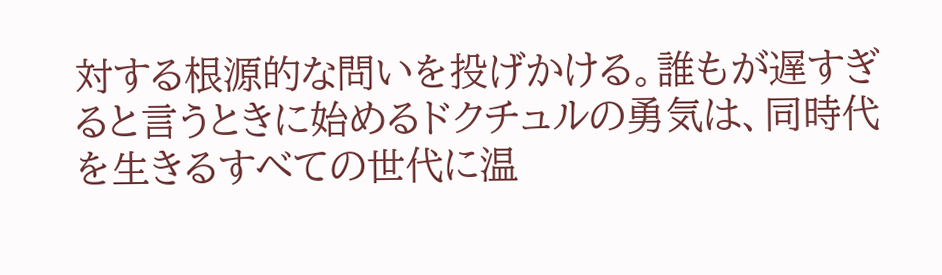対する根源的な問いを投げかける。誰もが遅すぎると言うときに始めるドクチュルの勇気は、同時代を生きるすべての世代に温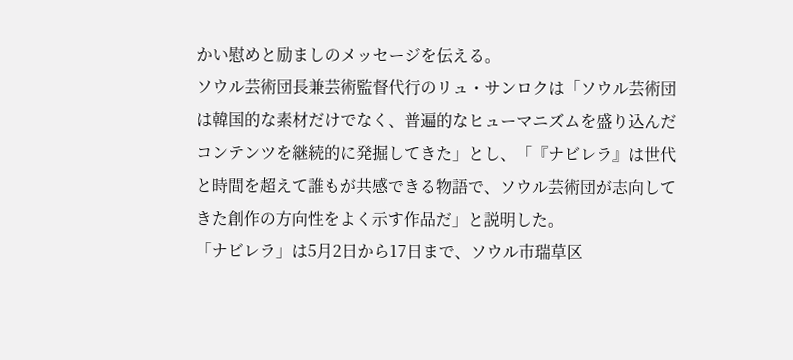かい慰めと励ましのメッセージを伝える。
ソウル芸術団長兼芸術監督代行のリュ・サンロクは「ソウル芸術団は韓国的な素材だけでなく、普遍的なヒューマニズムを盛り込んだコンテンツを継続的に発掘してきた」とし、「『ナビレラ』は世代と時間を超えて誰もが共感できる物語で、ソウル芸術団が志向してきた創作の方向性をよく示す作品だ」と説明した。
「ナビレラ」は5月2日から17日まで、ソウル市瑞草区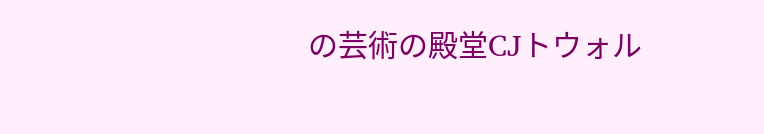の芸術の殿堂CJトウォル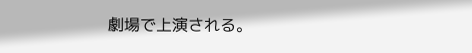劇場で上演される。